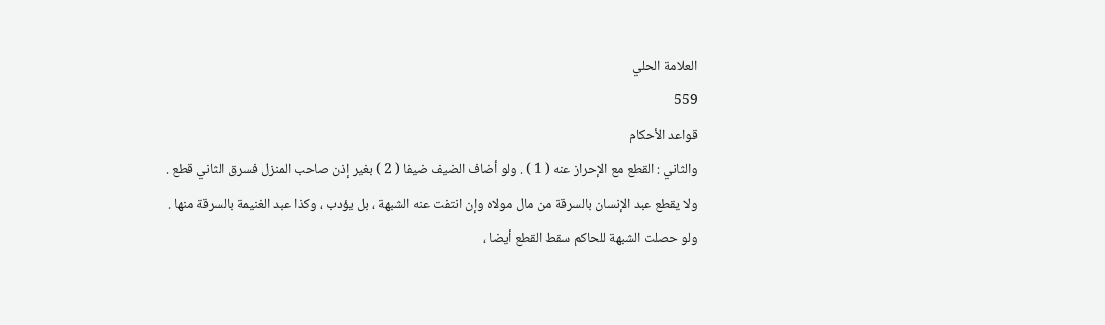العلامة الحلي
559
قواعد الأحكام
والثاني : القطع مع الإحراز عنه ( 1 ) . ولو أضاف الضيف ضيفا ( 2 ) بغير إذن صاحب المنزل فسرق الثاني قطع . ولا يقطع عبد الإنسان بالسرقة من مال مولاه وإن انتفت عنه الشبهة ، بل يؤدب ، وكذا عبد الغنيمة بالسرقة منها . ولو حصلت الشبهة للحاكم سقط القطع أيضا ،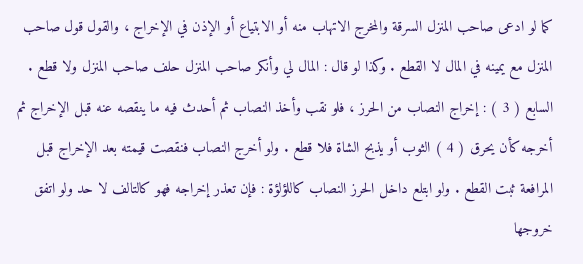كما لو ادعى صاحب المنزل السرقة والمخرج الاتهاب منه أو الابتياع أو الإذن في الإخراج ، والقول قول صاحب المنزل مع يمينه في المال لا القطع . وكذا لو قال : المال لي وأنكر صاحب المنزل حلف صاحب المنزل ولا قطع . السابع ( 3 ) : إخراج النصاب من الحرز ، فلو نقب وأخذ النصاب ثم أحدث فيه ما ينقصه عنه قبل الإخراج ثم أخرجه كأن يحرق ( 4 ) الثوب أو يذبح الشاة فلا قطع . ولو أخرج النصاب فنقصت قيمته بعد الإخراج قبل المرافعة ثبت القطع . ولو ابتلع داخل الحرز النصاب كاللؤلؤة : فإن تعذر إخراجه فهو كالتالف لا حد ولو اتفق خروجها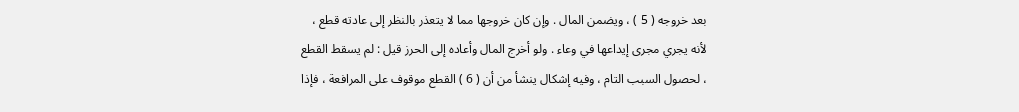بعد خروجه ( 5 ) ، ويضمن المال . وإن كان خروجها مما لا يتعذر بالنظر إلى عادته قطع ، لأنه يجري مجرى إيداعها في وعاء . ولو أخرج المال وأعاده إلى الحرز قيل : لم يسقط القطع ، لحصول السبب التام ، وفيه إشكال ينشأ من أن ( 6 ) القطع موقوف على المرافعة ، فإذا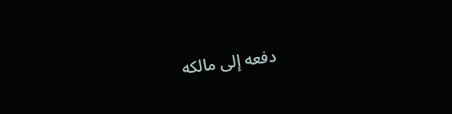دفعه إلى مالكه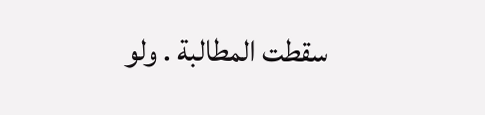سقطت المطالبة . ولو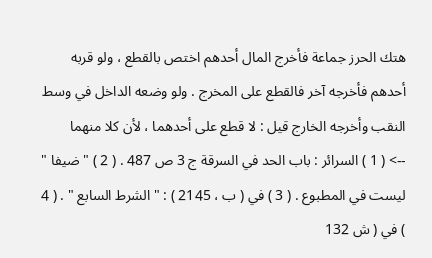هتك الحرز جماعة فأخرج المال أحدهم اختص بالقطع ، ولو قربه أحدهم فأخرجه آخر فالقطع على المخرج . ولو وضعه الداخل في وسط النقب وأخرجه الخارج قيل : لا قطع على أحدهما ، لأن كلا منهما
--> ( 1 ) السرائر : باب الحد في السرقة ج 3 ص 487 . ( 2 ) " ضيفا " ليست في المطبوع . ( 3 ) في ( ب ، 2145 ) : " الشرط السابع " . ( 4 ) في ( ش 132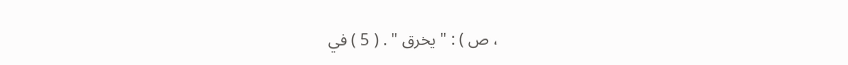، ص ) : " يخرق " . ( 5 ) في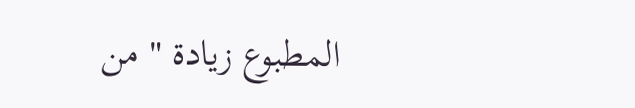المطبوع زيادة " من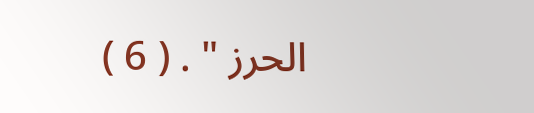الحرز " . ( 6 )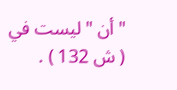" أن " ليست في ( ش 132 ) .